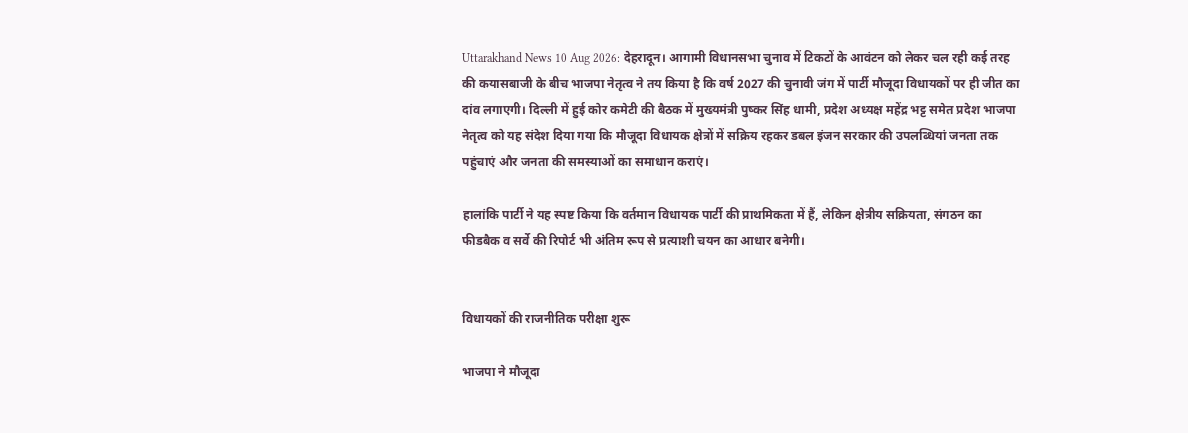Uttarakhand News 10 Aug 2026: देहरादून। आगामी विधानसभा चुनाव में टिकटों के आवंटन को लेकर चल रही कई तरह की कयासबाजी के बीच भाजपा नेतृत्व ने तय किया है कि वर्ष 2027 की चुनावी जंग में पार्टी मौजूदा विधायकों पर ही जीत का दांव लगाएगी। दिल्ली में हुई कोर कमेटी की बैठक में मुख्यमंत्री पुष्कर सिंह धामी, प्रदेश अध्यक्ष महेंद्र भट्ट समेत प्रदेश भाजपा नेतृत्व को यह संदेश दिया गया कि मौजूदा विधायक क्षेत्रों में सक्रिय रहकर डबल इंजन सरकार की उपलब्धियां जनता तक पहुंचाएं और जनता की समस्याओं का समाधान कराएं।

हालांकि पार्टी ने यह स्पष्ट किया कि वर्तमान विधायक पार्टी की प्राथमिकता में हैं, लेकिन क्षेत्रीय सक्रियता, संगठन का फीडबैक व सर्वे की रिपोर्ट भी अंतिम रूप से प्रत्याशी चयन का आधार बनेगी।


विधायकों की राजनीतिक परीक्षा शुरू

भाजपा ने मौजूदा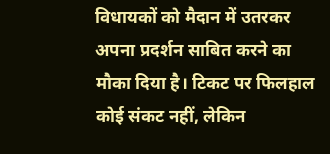विधायकों को मैदान में उतरकर अपना प्रदर्शन साबित करने का मौका दिया है। टिकट पर फिलहाल कोई संकट नहीं, लेकिन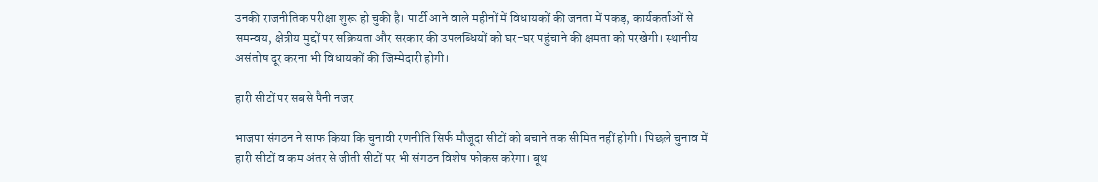उनकी राजनीतिक परीक्षा शुरू हो चुकी है। पार्टी आने वाले महीनों में विधायकों की जनता में पकड़, कार्यकर्ताओं से समन्वय, क्षेत्रीय मुद्दों पर सक्रियता और सरकार की उपलब्धियों को घर-घर पहुंचाने की क्षमता को परखेगी। स्थानीय असंतोष दूर करना भी विधायकों की जिम्मेदारी होगी।

हारी सीटों पर सबसे पैनी नजर

भाजपा संगठन ने साफ किया कि चुनावी रणनीति सिर्फ मौजूदा सीटों को बचाने तक सीमित नहीं होगी। पिछले चुनाव में हारी सीटों व कम अंतर से जीती सीटों पर भी संगठन विशेष फोकस करेगा। बूथ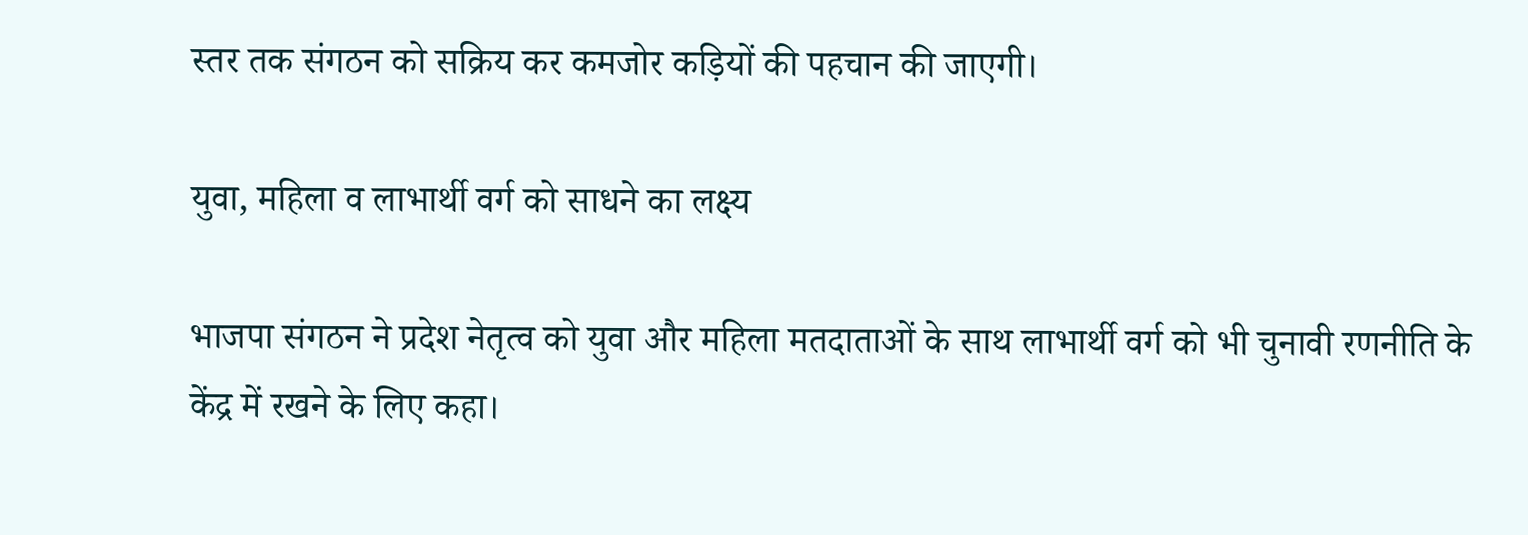स्तर तक संगठन को सक्रिय कर कमजोर कड़ियों की पहचान की जाएगी।

युवा, महिला व लाभार्थी वर्ग को साधने का लक्ष्य

भाजपा संगठन ने प्रदेश नेतृत्व को युवा और महिला मतदाताओं के साथ लाभार्थी वर्ग को भी चुनावी रणनीति के केंद्र में रखने के लिए कहा।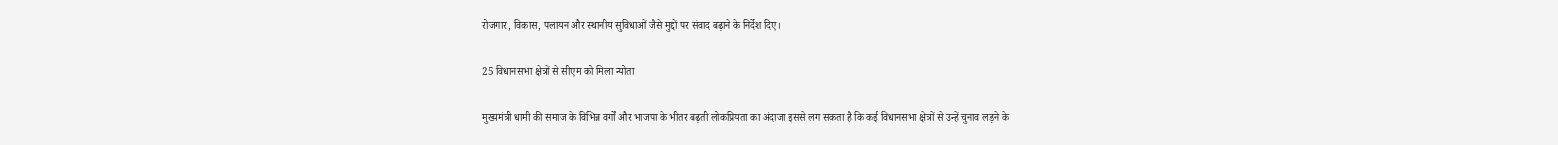रोजगार, विकास, पलायन और स्थानीय सुविधाओं जैसे मुद्दों पर संवाद बढ़ाने के निर्देश दिए।

25 विधानसभा क्षेत्रों से सीएम को मिला न्योता

मुख्यमंत्री धामी की समाज के विभिन्न वर्गों और भाजपा के भीतर बढ़ती लोकप्रियता का अंदाजा इससे लग सकता है कि कई विधानसभा क्षेत्रों से उन्हें चुनाव लड़ने के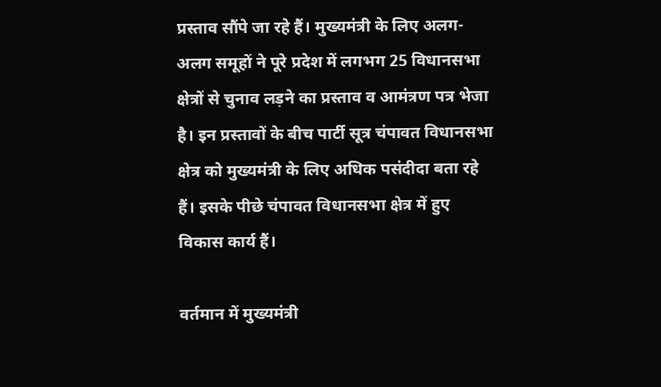प्रस्ताव सौंपे जा रहे हैं। मुख्यमंत्री के लिए अलग-अलग समूहों ने पूरे प्रदेश में लगभग 25 विधानसभा क्षेत्रों से चुनाव लड़ने का प्रस्ताव व आमंत्रण पत्र भेजा है। इन प्रस्तावों के बीच पार्टी सूत्र चंपावत विधानसभा क्षेत्र को मुख्यमंत्री के लिए अधिक पसंदीदा बता रहे हैं। इसके पीछे चंपावत विधानसभा क्षेत्र में हुए विकास कार्य हैं।

वर्तमान में मुख्यमंत्री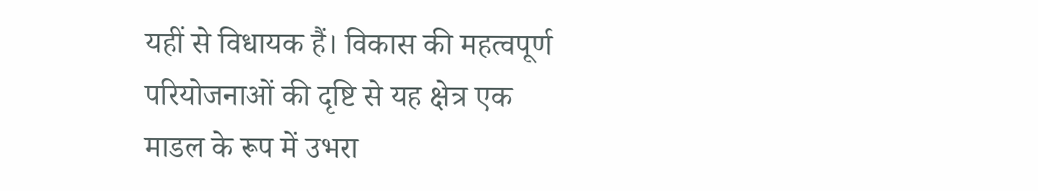यहीं से विधायक हैं। विकास की महत्वपूर्ण परियोजनाओं की दृष्टि से यह क्षेत्र एक माडल के रूप में उभरा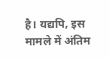है। यद्यपि, इस मामले में अंतिम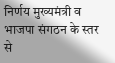निर्णय मुख्यमंत्री व भाजपा संगठन के स्तर से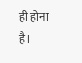ही होना है।